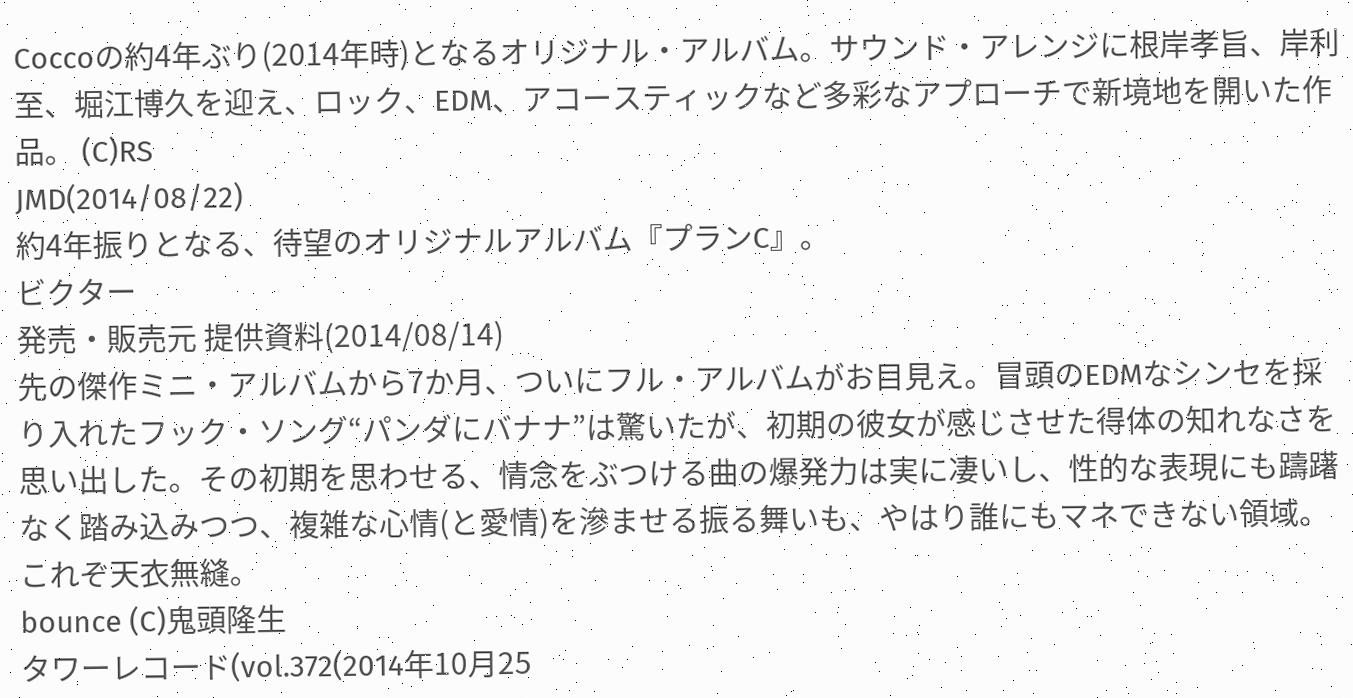Coccoの約4年ぶり(2014年時)となるオリジナル・アルバム。サウンド・アレンジに根岸孝旨、岸利至、堀江博久を迎え、ロック、EDM、アコースティックなど多彩なアプローチで新境地を開いた作品。 (C)RS
JMD(2014/08/22)
約4年振りとなる、待望のオリジナルアルバム『プランC』。
ビクター
発売・販売元 提供資料(2014/08/14)
先の傑作ミニ・アルバムから7か月、ついにフル・アルバムがお目見え。冒頭のEDMなシンセを採り入れたフック・ソング“パンダにバナナ”は驚いたが、初期の彼女が感じさせた得体の知れなさを思い出した。その初期を思わせる、情念をぶつける曲の爆発力は実に凄いし、性的な表現にも躊躇なく踏み込みつつ、複雑な心情(と愛情)を滲ませる振る舞いも、やはり誰にもマネできない領域。これぞ天衣無縫。
bounce (C)鬼頭隆生
タワーレコード(vol.372(2014年10月25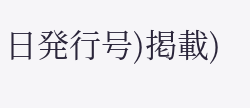日発行号)掲載)